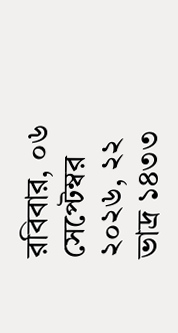রবিবার, ০৬ সেপ্টেম্বর ২০২৬, ২২ ভাদ্র ১৪৩৩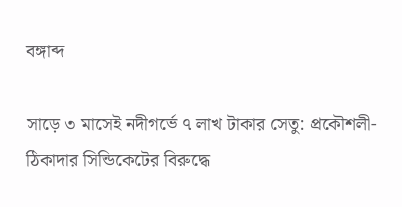বঙ্গাব্দ

সাড়ে ৩ মাসেই নদীগর্ভে ৭ লাখ টাকার সেতু: প্রকৌশলী-ঠিকাদার সিন্ডিকেটের বিরুদ্ধে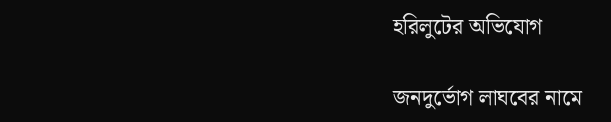হরিলুটের অভিযোগ

জনদুর্ভোগ লাঘবের নামে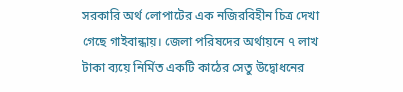সরকারি অর্থ লোপাটের এক নজিরবিহীন চিত্র দেখা গেছে গাইবান্ধায়। জেলা পরিষদের অর্থায়নে ৭ লাখ টাকা ব্যয়ে নির্মিত একটি কাঠের সেতু উদ্বোধনের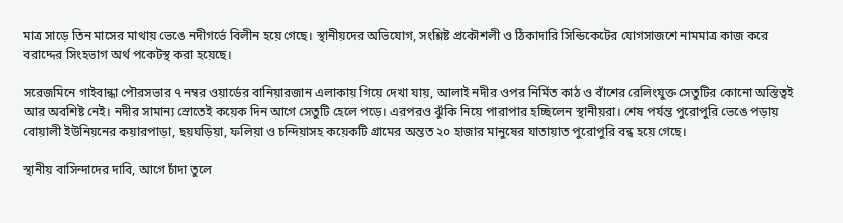মাত্র সাড়ে তিন মাসের মাথায় ভেঙে নদীগর্ভে বিলীন হয়ে গেছে। স্থানীয়দের অভিযোগ, সংশ্লিষ্ট প্রকৌশলী ও ঠিকাদারি সিন্ডিকেটের যোগসাজশে নামমাত্র কাজ করে বরাদ্দের সিংহভাগ অর্থ পকেটস্থ করা হয়েছে।

সরেজমিনে গাইবান্ধা পৌরসভার ৭ নম্বর ওয়ার্ডের বানিয়ারজান এলাকায় গিয়ে দেখা যায়, আলাই নদীর ওপর নির্মিত কাঠ ও বাঁশের রেলিংযুক্ত সেতুটির কোনো অস্তিত্বই আর অবশিষ্ট নেই। নদীর সামান্য স্রোতেই কয়েক দিন আগে সেতুটি হেলে পড়ে। এরপরও ঝুঁকি নিয়ে পারাপার হচ্ছিলেন স্থানীয়রা। শেষ পর্যন্ত পুরোপুরি ভেঙে পড়ায় বোয়ালী ইউনিয়নের কয়ারপাড়া, ছয়ঘড়িয়া, ফলিয়া ও চন্দিয়াসহ কয়েকটি গ্রামের অন্তত ২০ হাজার মানুষের যাতায়াত পুরোপুরি বন্ধ হয়ে গেছে।

স্থানীয় বাসিন্দাদের দাবি, আগে চাঁদা তুলে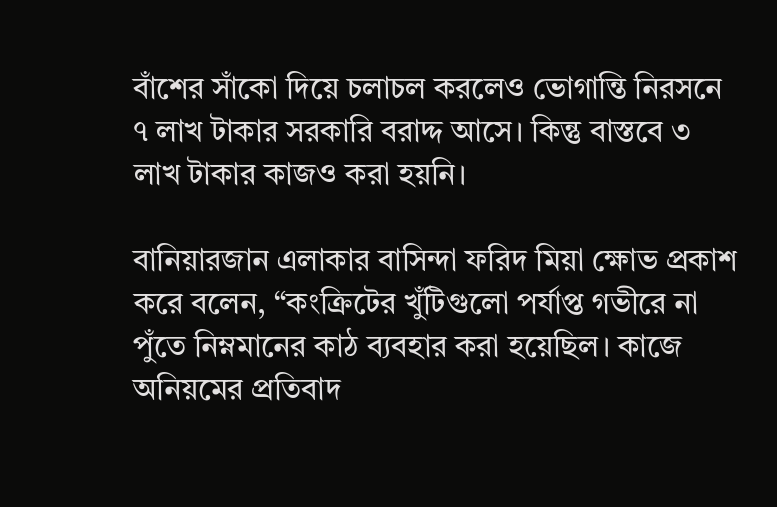বাঁশের সাঁকো দিয়ে চলাচল করলেও ভোগান্তি নিরসনে ৭ লাখ টাকার সরকারি বরাদ্দ আসে। কিন্তু বাস্তবে ৩ লাখ টাকার কাজও করা হয়নি।

বানিয়ারজান এলাকার বাসিন্দা ফরিদ মিয়া ক্ষোভ প্রকাশ করে বলেন, “কংক্রিটের খুঁটিগুলো পর্যাপ্ত গভীরে না পুঁতে নিম্নমানের কাঠ ব্যবহার করা হয়েছিল। কাজে অনিয়মের প্রতিবাদ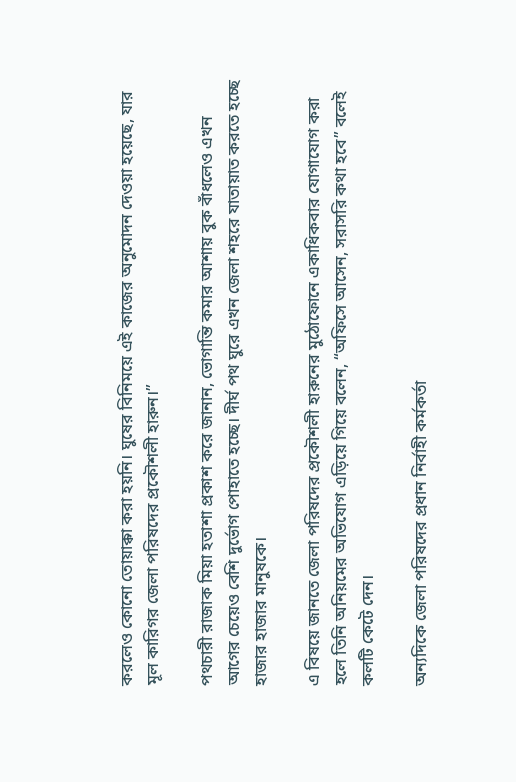করলেও কোনো তোয়াক্কা করা হয়নি। ঘুষের বিনিময়ে এই কাজের অনুমোদন দেওয়া হয়েছে, যার মূল কারিগর জেলা পরিষদের প্রকৌশলী হারুন।”

পথচারী রাজাক মিয়া হতাশা প্রকাশ করে জানান, ভোগান্তি কমার আশায় বুক বাঁধলেও এখন আগের চেয়েও বেশি দুর্ভোগ পোহাতে হচ্ছে। দীর্ঘ পথ ঘুরে এখন জেলা শহরে যাতায়াত করতে হচ্ছে হাজার হাজার মানুষকে।

এ বিষয়ে জানতে জেলা পরিষদের প্রকৌশলী হারুনের মুঠোফোনে একাধিকবার যোগাযোগ করা হলে তিনি অনিয়মের অভিযোগ এড়িয়ে গিয়ে বলেন, “অফিসে আসেন, সরাসরি কথা হবে” বলেই কলটি কেটে দেন।

অন্যদিকে জেলা পরিষদের প্রধান নির্বাহী কর্মকর্তা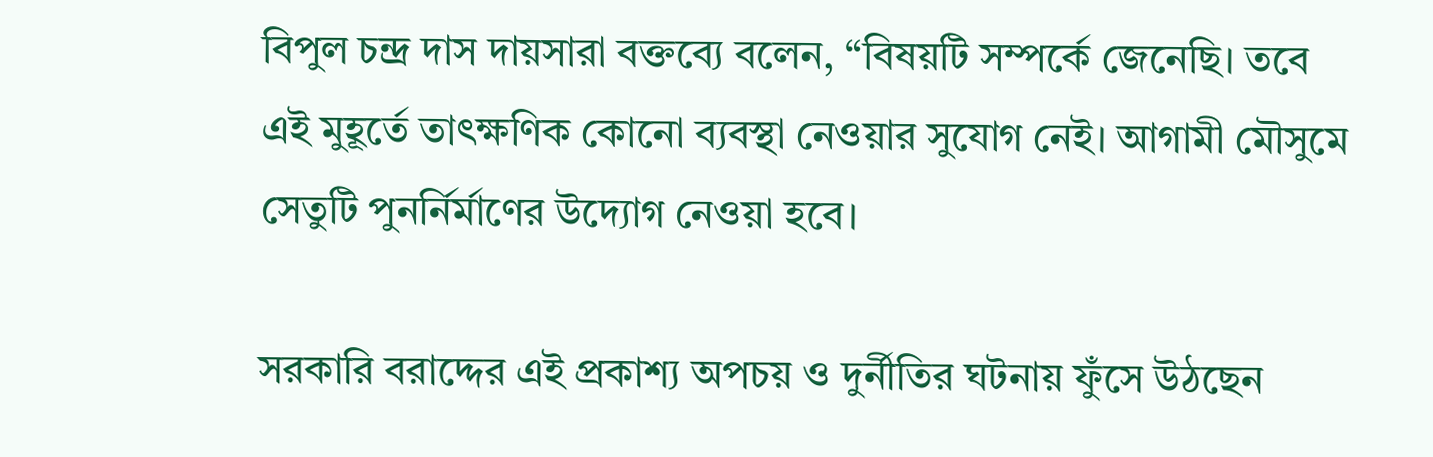বিপুল চন্দ্র দাস দায়সারা বক্তব্যে বলেন, “বিষয়টি সম্পর্কে জেনেছি। তবে এই মুহূর্তে তাৎক্ষণিক কোনো ব্যবস্থা নেওয়ার সুযোগ নেই। আগামী মৌসুমে সেতুটি পুনর্নির্মাণের উদ্যোগ নেওয়া হবে।

সরকারি বরাদ্দের এই প্রকাশ্য অপচয় ও দুর্নীতির ঘটনায় ফুঁসে উঠছেন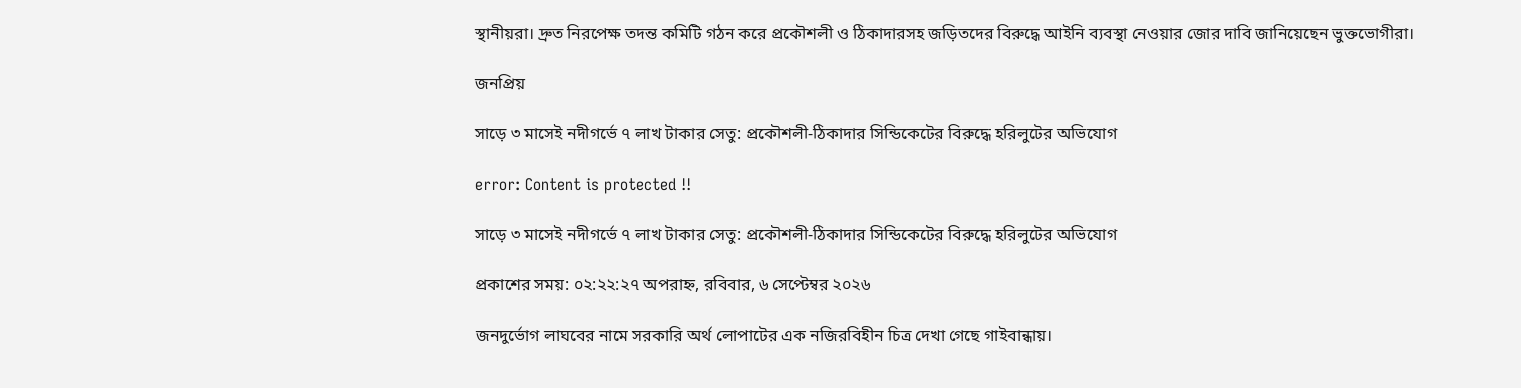স্থানীয়রা। দ্রুত নিরপেক্ষ তদন্ত কমিটি গঠন করে প্রকৌশলী ও ঠিকাদারসহ জড়িতদের বিরুদ্ধে আইনি ব্যবস্থা নেওয়ার জোর দাবি জানিয়েছেন ভুক্তভোগীরা।

জনপ্রিয়

সাড়ে ৩ মাসেই নদীগর্ভে ৭ লাখ টাকার সেতু: প্রকৌশলী-ঠিকাদার সিন্ডিকেটের বিরুদ্ধে হরিলুটের অভিযোগ

error: Content is protected !!

সাড়ে ৩ মাসেই নদীগর্ভে ৭ লাখ টাকার সেতু: প্রকৌশলী-ঠিকাদার সিন্ডিকেটের বিরুদ্ধে হরিলুটের অভিযোগ

প্রকাশের সময়: ০২:২২:২৭ অপরাহ্ন, রবিবার, ৬ সেপ্টেম্বর ২০২৬

জনদুর্ভোগ লাঘবের নামে সরকারি অর্থ লোপাটের এক নজিরবিহীন চিত্র দেখা গেছে গাইবান্ধায়।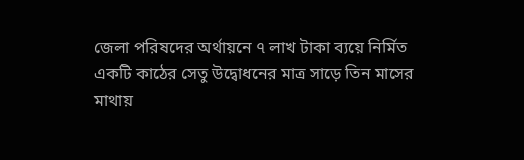জেলা পরিষদের অর্থায়নে ৭ লাখ টাকা ব্যয়ে নির্মিত একটি কাঠের সেতু উদ্বোধনের মাত্র সাড়ে তিন মাসের মাথায়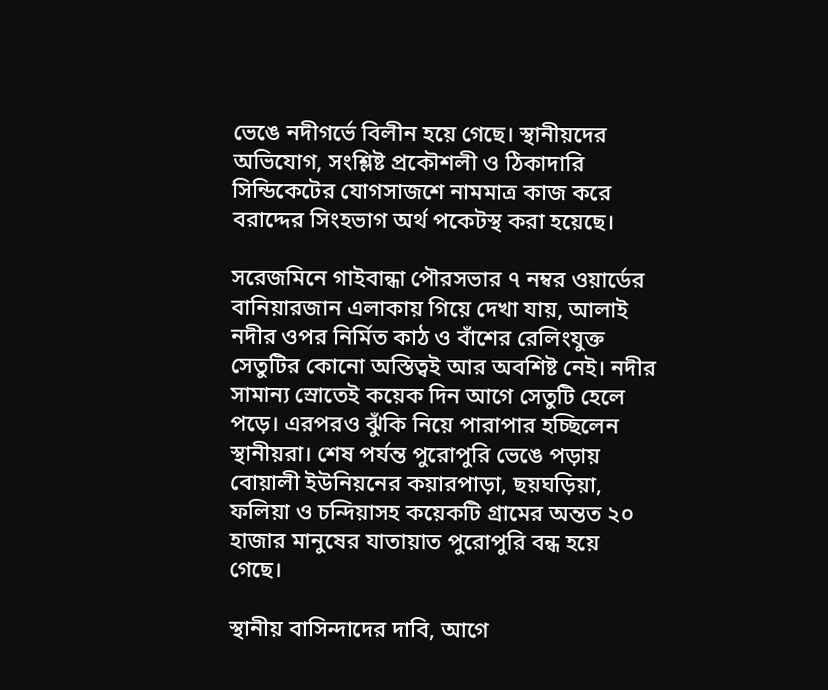ভেঙে নদীগর্ভে বিলীন হয়ে গেছে। স্থানীয়দের অভিযোগ, সংশ্লিষ্ট প্রকৌশলী ও ঠিকাদারি সিন্ডিকেটের যোগসাজশে নামমাত্র কাজ করে বরাদ্দের সিংহভাগ অর্থ পকেটস্থ করা হয়েছে।

সরেজমিনে গাইবান্ধা পৌরসভার ৭ নম্বর ওয়ার্ডের বানিয়ারজান এলাকায় গিয়ে দেখা যায়, আলাই নদীর ওপর নির্মিত কাঠ ও বাঁশের রেলিংযুক্ত সেতুটির কোনো অস্তিত্বই আর অবশিষ্ট নেই। নদীর সামান্য স্রোতেই কয়েক দিন আগে সেতুটি হেলে পড়ে। এরপরও ঝুঁকি নিয়ে পারাপার হচ্ছিলেন স্থানীয়রা। শেষ পর্যন্ত পুরোপুরি ভেঙে পড়ায় বোয়ালী ইউনিয়নের কয়ারপাড়া, ছয়ঘড়িয়া, ফলিয়া ও চন্দিয়াসহ কয়েকটি গ্রামের অন্তত ২০ হাজার মানুষের যাতায়াত পুরোপুরি বন্ধ হয়ে গেছে।

স্থানীয় বাসিন্দাদের দাবি, আগে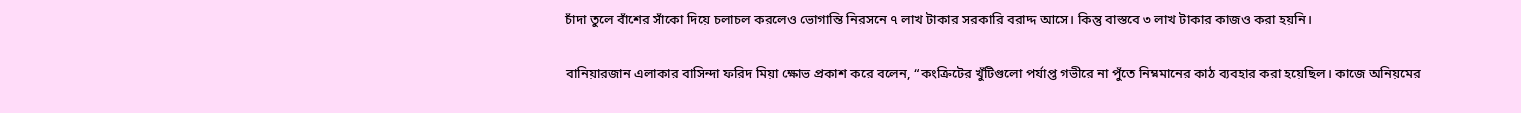চাঁদা তুলে বাঁশের সাঁকো দিয়ে চলাচল করলেও ভোগান্তি নিরসনে ৭ লাখ টাকার সরকারি বরাদ্দ আসে। কিন্তু বাস্তবে ৩ লাখ টাকার কাজও করা হয়নি।

বানিয়ারজান এলাকার বাসিন্দা ফরিদ মিয়া ক্ষোভ প্রকাশ করে বলেন, “কংক্রিটের খুঁটিগুলো পর্যাপ্ত গভীরে না পুঁতে নিম্নমানের কাঠ ব্যবহার করা হয়েছিল। কাজে অনিয়মের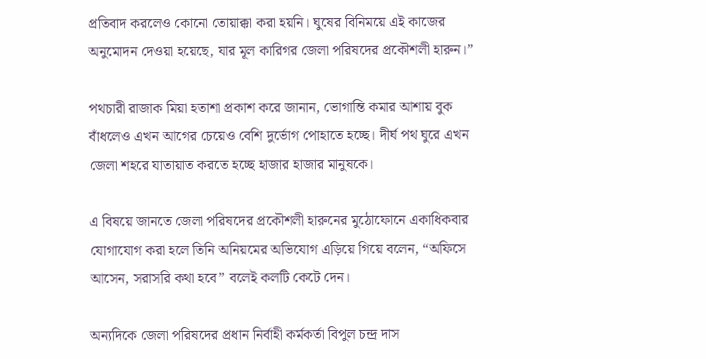প্রতিবাদ করলেও কোনো তোয়াক্কা করা হয়নি। ঘুষের বিনিময়ে এই কাজের অনুমোদন দেওয়া হয়েছে, যার মূল কারিগর জেলা পরিষদের প্রকৌশলী হারুন।”

পথচারী রাজাক মিয়া হতাশা প্রকাশ করে জানান, ভোগান্তি কমার আশায় বুক বাঁধলেও এখন আগের চেয়েও বেশি দুর্ভোগ পোহাতে হচ্ছে। দীর্ঘ পথ ঘুরে এখন জেলা শহরে যাতায়াত করতে হচ্ছে হাজার হাজার মানুষকে।

এ বিষয়ে জানতে জেলা পরিষদের প্রকৌশলী হারুনের মুঠোফোনে একাধিকবার যোগাযোগ করা হলে তিনি অনিয়মের অভিযোগ এড়িয়ে গিয়ে বলেন, “অফিসে আসেন, সরাসরি কথা হবে” বলেই কলটি কেটে দেন।

অন্যদিকে জেলা পরিষদের প্রধান নির্বাহী কর্মকর্তা বিপুল চন্দ্র দাস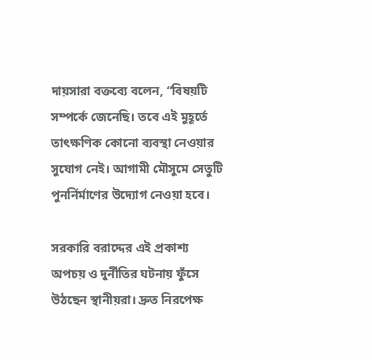দায়সারা বক্তব্যে বলেন, “বিষয়টি সম্পর্কে জেনেছি। তবে এই মুহূর্তে তাৎক্ষণিক কোনো ব্যবস্থা নেওয়ার সুযোগ নেই। আগামী মৌসুমে সেতুটি পুনর্নির্মাণের উদ্যোগ নেওয়া হবে।

সরকারি বরাদ্দের এই প্রকাশ্য অপচয় ও দুর্নীতির ঘটনায় ফুঁসে উঠছেন স্থানীয়রা। দ্রুত নিরপেক্ষ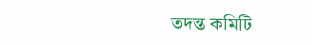তদন্ত কমিটি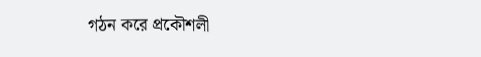গঠন করে প্রকৌশলী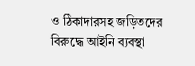ও ঠিকাদারসহ জড়িতদের বিরুদ্ধে আইনি ব্যবস্থা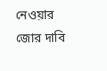নেওয়ার জোর দাবি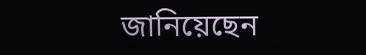জানিয়েছেন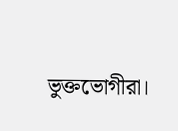ভুক্তভোগীরা।